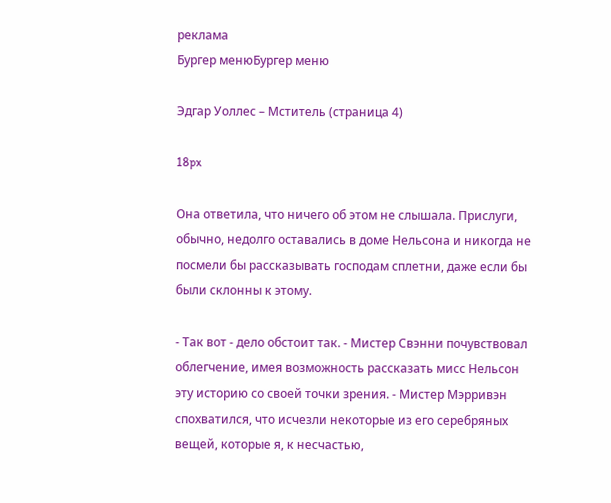реклама
Бургер менюБургер меню

Эдгар Уоллес – Мститель (страница 4)

18px

Она ответила, что ничего об этом не слышала. Прислуги, обычно, недолго оставались в доме Нельсона и никогда не посмели бы рассказывать господам сплетни, даже если бы были склонны к этому.

- Так вот - дело обстоит так. - Мистер Свэнни почувствовал облегчение, имея возможность рассказать мисс Нельсон эту историю со своей точки зрения. - Мистер Мэрривэн спохватился, что исчезли некоторые из его серебряных вещей, которые я, к несчастью,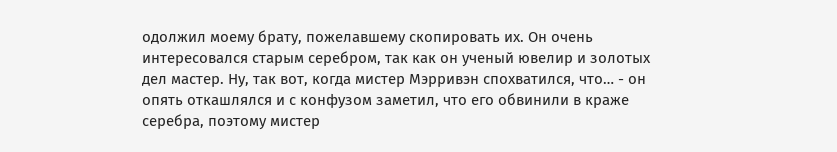одолжил моему брату, пожелавшему скопировать их. Он очень интересовался старым серебром, так как он ученый ювелир и золотых дел мастер. Ну, так вот, когда мистер Мэрривэн спохватился, что… - он опять откашлялся и с конфузом заметил, что его обвинили в краже серебра, поэтому мистер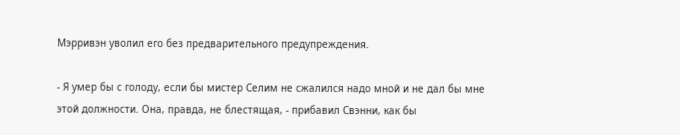Мэрривэн уволил его без предварительного предупреждения.

- Я умер бы с голоду, если бы мистер Селим не сжалился надо мной и не дал бы мне этой должности. Она, правда, не блестящая, - прибавил Свэнни, как бы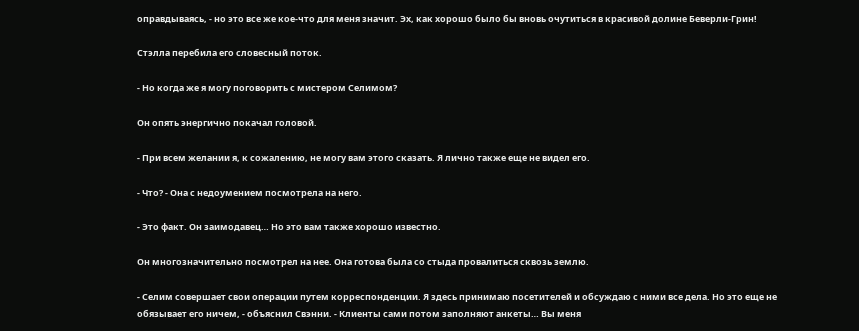оправдываясь, - но это все же кое-что для меня значит. Эх, как хорошо было бы вновь очутиться в красивой долине Беверли-Грин!

Стэлла перебила его словесный поток.

- Но когда же я могу поговорить с мистером Селимом?

Он опять энергично покачал головой.

- При всем желании я, к сожалению, не могу вам этого сказать. Я лично также еще не видел его.

- Что? - Она с недоумением посмотрела на него.

- Это факт. Он заимодавец… Но это вам также хорошо известно.

Он многозначительно посмотрел на нее. Она готова была со стыда провалиться сквозь землю.

- Селим совершает свои операции путем корреспонденции. Я здесь принимаю посетителей и обсуждаю с ними все дела. Но это еще не обязывает его ничем, - объяснил Свэнни. - Клиенты сами потом заполняют анкеты… Вы меня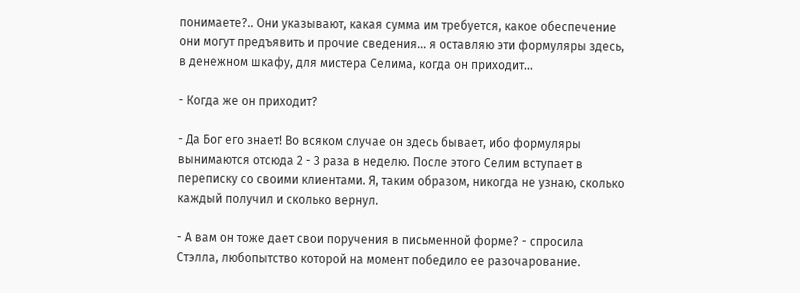понимаете?.. Они указывают, какая сумма им требуется, какое обеспечение они могут предъявить и прочие сведения… я оставляю эти формуляры здесь, в денежном шкафу, для мистера Селима, когда он приходит…

- Когда же он приходит?

- Да Бог его знает! Во всяком случае он здесь бывает, ибо формуляры вынимаются отсюда 2 - 3 раза в неделю. После этого Селим вступает в переписку со своими клиентами. Я, таким образом, никогда не узнаю, сколько каждый получил и сколько вернул.

- А вам он тоже дает свои поручения в письменной форме? - спросила Стэлла, любопытство которой на момент победило ее разочарование.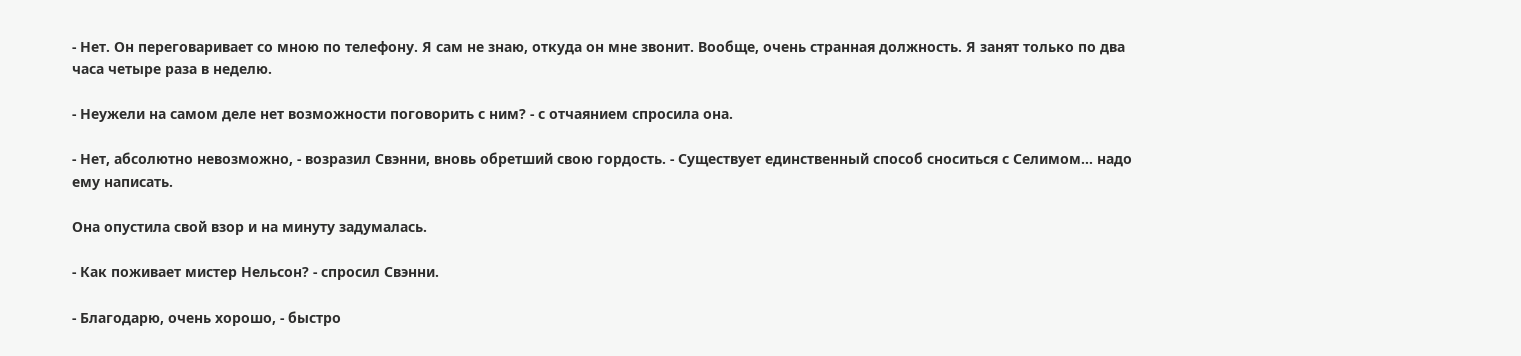- Нет. Он переговаривает со мною по телефону. Я сам не знаю, откуда он мне звонит. Вообще, очень странная должность. Я занят только по два часа четыре раза в неделю.

- Неужели на самом деле нет возможности поговорить с ним? - с отчаянием спросила она.

- Нет, абсолютно невозможно, - возразил Свэнни, вновь обретший свою гордость. - Существует единственный способ сноситься с Селимом… надо ему написать.

Она опустила свой взор и на минуту задумалась.

- Как поживает мистер Нельсон? - спросил Свэнни.

- Благодарю, очень хорошо, - быстро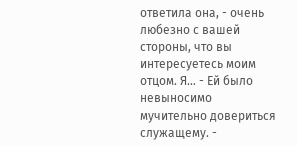ответила она, - очень любезно с вашей стороны, что вы интересуетесь моим отцом. Я… - Ей было невыносимо мучительно довериться служащему. -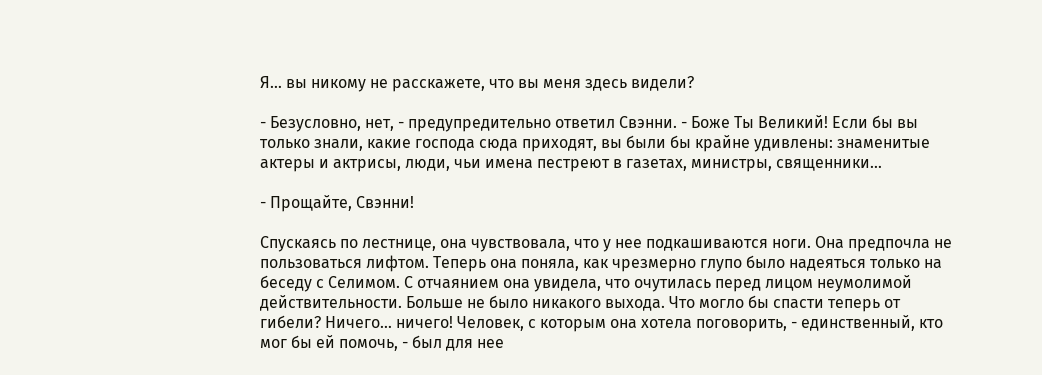Я… вы никому не расскажете, что вы меня здесь видели?

- Безусловно, нет, - предупредительно ответил Свэнни. - Боже Ты Великий! Если бы вы только знали, какие господа сюда приходят, вы были бы крайне удивлены: знаменитые актеры и актрисы, люди, чьи имена пестреют в газетах, министры, священники…

- Прощайте, Свэнни!

Спускаясь по лестнице, она чувствовала, что у нее подкашиваются ноги. Она предпочла не пользоваться лифтом. Теперь она поняла, как чрезмерно глупо было надеяться только на беседу с Селимом. С отчаянием она увидела, что очутилась перед лицом неумолимой действительности. Больше не было никакого выхода. Что могло бы спасти теперь от гибели? Ничего… ничего! Человек, с которым она хотела поговорить, - единственный, кто мог бы ей помочь, - был для нее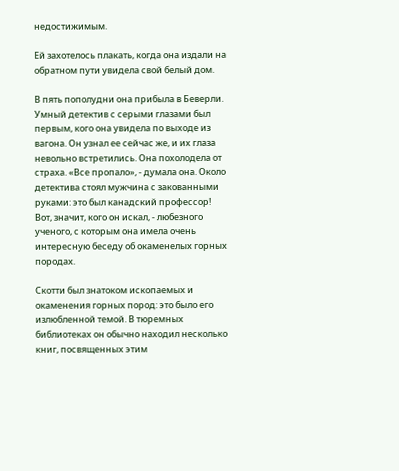недостижимым.

Ей захотелось плакать, когда она издали на обратном пути увидела свой белый дом.

В пять пополудни она прибыла в Беверли. Умный детектив с серыми глазами был первым, кого она увидела по выходе из вагона. Он узнал ее сейчас же, и их глаза невольно встретились. Она похолодела от страха. «Все пропало», - думала она. Около детектива стоял мужчина с закованными руками: это был канадский профессор! Вот, значит, кого он искал, - любезного ученого, с которым она имела очень интересную беседу об окаменелых горных породах.

Скотти был знатоком ископаемых и окаменения горных пород: это было его излюбленной темой. В тюремных библиотеках он обычно находил несколько книг, посвященных этим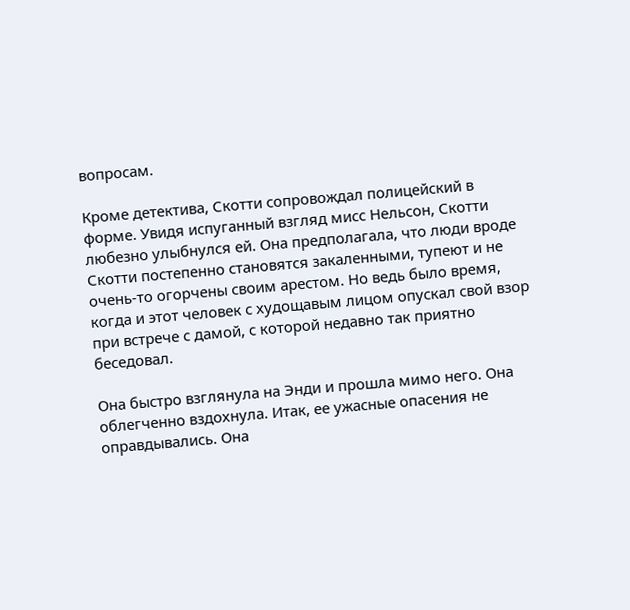вопросам.

Кроме детектива, Скотти сопровождал полицейский в форме. Увидя испуганный взгляд мисс Нельсон, Скотти любезно улыбнулся ей. Она предполагала, что люди вроде Скотти постепенно становятся закаленными, тупеют и не очень-то огорчены своим арестом. Но ведь было время, когда и этот человек с худощавым лицом опускал свой взор при встрече с дамой, с которой недавно так приятно беседовал.

Она быстро взглянула на Энди и прошла мимо него. Она облегченно вздохнула. Итак, ее ужасные опасения не оправдывались. Она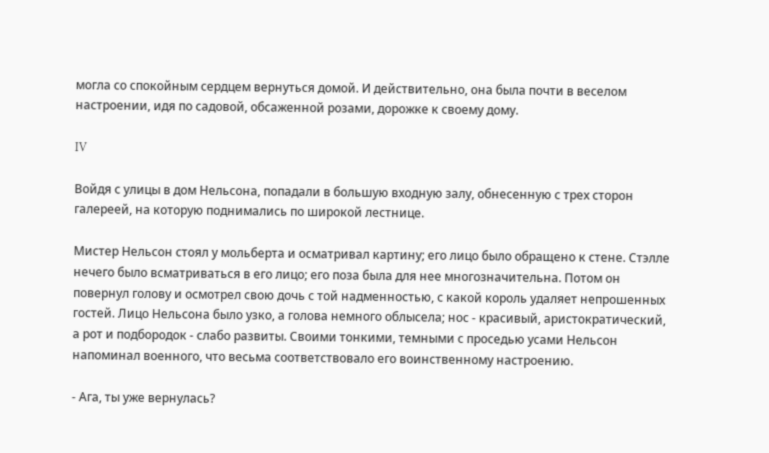могла со спокойным сердцем вернуться домой. И действительно, она была почти в веселом настроении, идя по садовой, обсаженной розами, дорожке к своему дому.

IV

Войдя с улицы в дом Нельсона, попадали в большую входную залу, обнесенную с трех сторон галереей, на которую поднимались по широкой лестнице.

Мистер Нельсон стоял у мольберта и осматривал картину; его лицо было обращено к стене. Стэлле нечего было всматриваться в его лицо; его поза была для нее многозначительна. Потом он повернул голову и осмотрел свою дочь с той надменностью, с какой король удаляет непрошенных гостей. Лицо Нельсона было узко, а голова немного облысела; нос - красивый, аристократический, а рот и подбородок - слабо развиты. Своими тонкими, темными с проседью усами Нельсон напоминал военного, что весьма соответствовало его воинственному настроению.

- Ага, ты уже вернулась?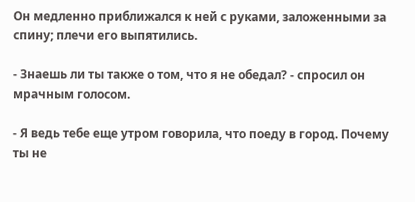Он медленно приближался к ней с руками, заложенными за спину; плечи его выпятились.

- Знаешь ли ты также о том, что я не обедал? - спросил он мрачным голосом.

- Я ведь тебе еще утром говорила, что поеду в город. Почему ты не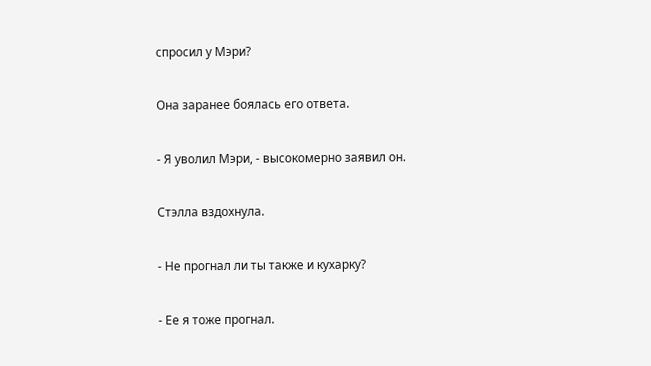спросил у Мэри?

Она заранее боялась его ответа.

- Я уволил Мэри, - высокомерно заявил он.

Стэлла вздохнула.

- Не прогнал ли ты также и кухарку?

- Ее я тоже прогнал.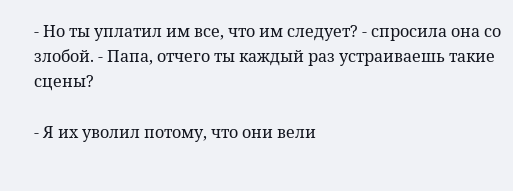- Но ты уплатил им все, что им следует? - спросила она со злобой. - Папа, отчего ты каждый раз устраиваешь такие сцены?

- Я их уволил потому, что они вели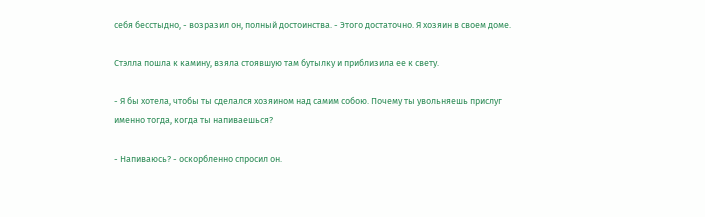себя бесстыдно, - возразил он, полный достоинства. - Этого достаточно. Я хозяин в своем доме.

Стэлла пошла к камину, взяла стоявшую там бутылку и приблизила ее к свету.

- Я бы хотела, чтобы ты сделался хозяином над самим собою. Почему ты увольняешь прислуг именно тогда, когда ты напиваешься?

- Напиваюсь? - оскорбленно спросил он.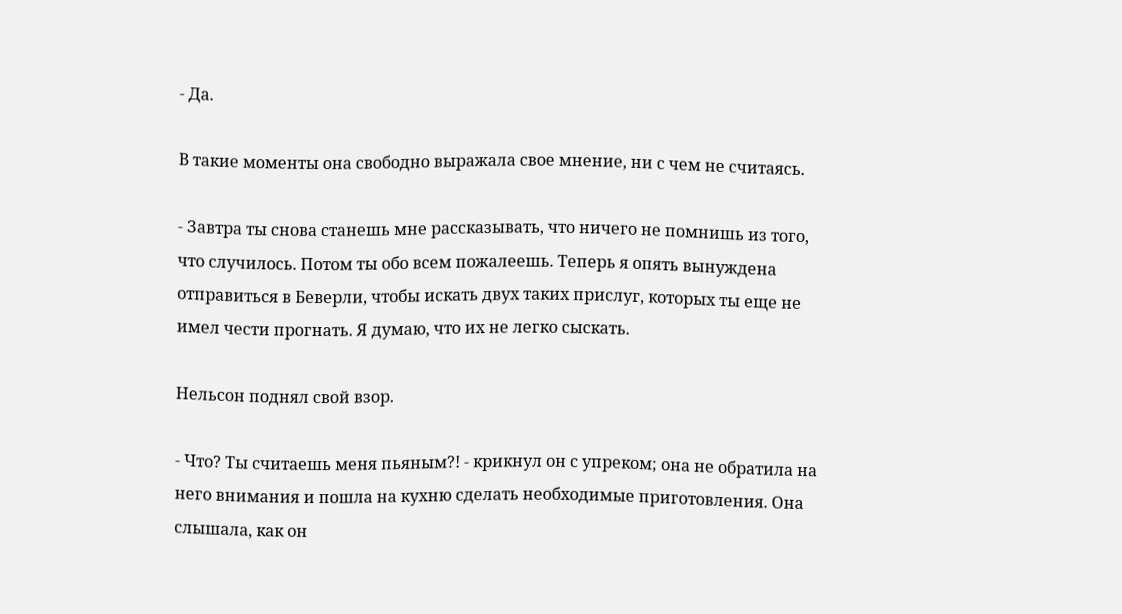- Да.

В такие моменты она свободно выражала свое мнение, ни с чем не считаясь.

- Завтра ты снова станешь мне рассказывать, что ничего не помнишь из того, что случилось. Потом ты обо всем пожалеешь. Теперь я опять вынуждена отправиться в Беверли, чтобы искать двух таких прислуг, которых ты еще не имел чести прогнать. Я думаю, что их не легко сыскать.

Нельсон поднял свой взор.

- Что? Ты считаешь меня пьяным?! - крикнул он с упреком; она не обратила на него внимания и пошла на кухню сделать необходимые приготовления. Она слышала, как он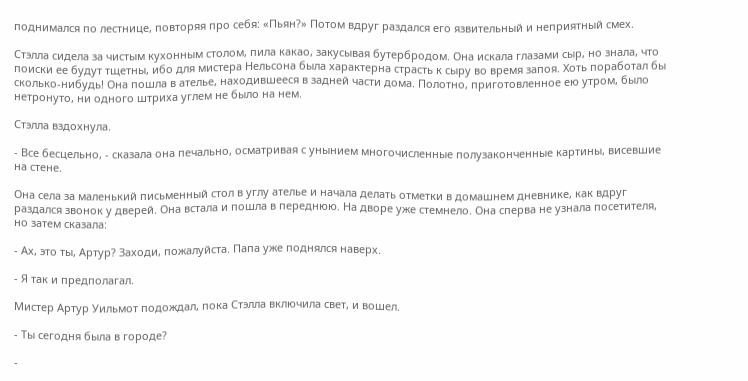поднимался по лестнице, повторяя про себя: «Пьян?» Потом вдруг раздался его язвительный и неприятный смех.

Стэлла сидела за чистым кухонным столом, пила какао, закусывая бутербродом. Она искала глазами сыр, но знала, что поиски ее будут тщетны, ибо для мистера Нельсона была характерна страсть к сыру во время запоя. Хоть поработал бы сколько-нибудь! Она пошла в ателье, находившееся в задней части дома. Полотно, приготовленное ею утром, было нетронуто, ни одного штриха углем не было на нем.

Стэлла вздохнула.

- Все бесцельно, - сказала она печально, осматривая с унынием многочисленные полузаконченные картины, висевшие на стене.

Она села за маленький письменный стол в углу ателье и начала делать отметки в домашнем дневнике, как вдруг раздался звонок у дверей. Она встала и пошла в переднюю. На дворе уже стемнело. Она сперва не узнала посетителя, но затем сказала:

- Ах, это ты, Артур? Заходи, пожалуйста. Папа уже поднялся наверх.

- Я так и предполагал.

Мистер Артур Уильмот подождал, пока Стэлла включила свет, и вошел.

- Ты сегодня была в городе?

-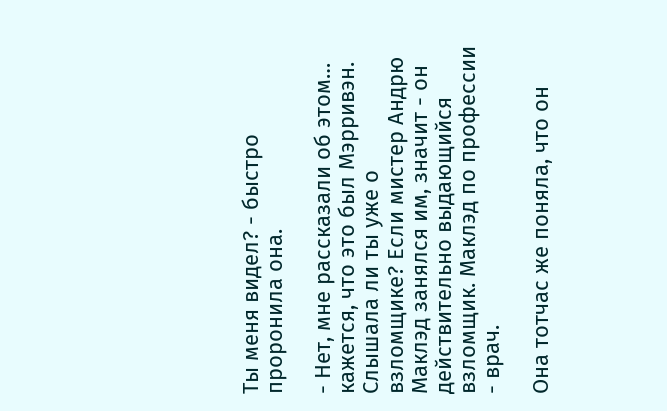Ты меня видел? - быстро проронила она.

- Нет, мне рассказали об этом… кажется, что это был Мэрривэн. Слышала ли ты уже о взломщике? Если мистер Андрю Маклэд занялся им, значит - он действительно выдающийся взломщик. Маклэд по профессии - врач.

Она тотчас же поняла, что он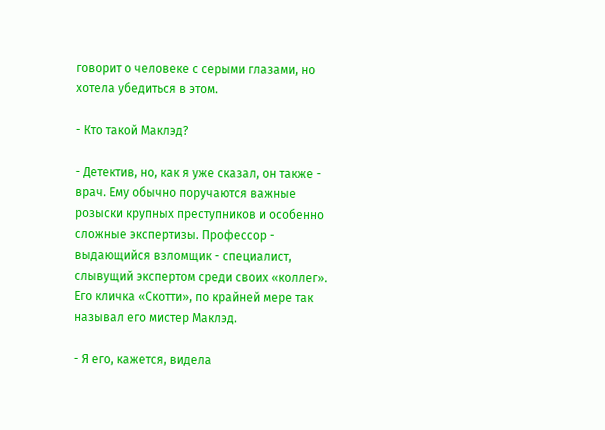говорит о человеке с серыми глазами, но хотела убедиться в этом.

- Кто такой Маклэд?

- Детектив, но, как я уже сказал, он также - врач. Ему обычно поручаются важные розыски крупных преступников и особенно сложные экспертизы. Профессор - выдающийся взломщик - специалист, слывущий экспертом среди своих «коллег». Его кличка «Скотти», по крайней мере так называл его мистер Маклэд.

- Я его, кажется, видела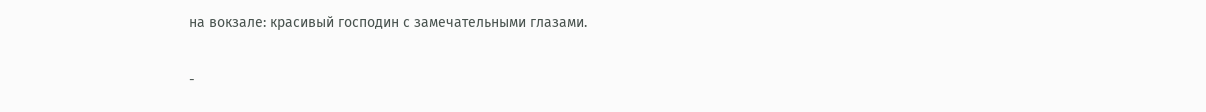на вокзале: красивый господин с замечательными глазами.

-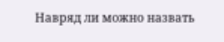Навряд ли можно назвать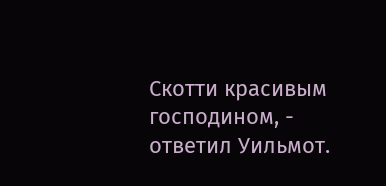Скотти красивым господином, - ответил Уильмот.